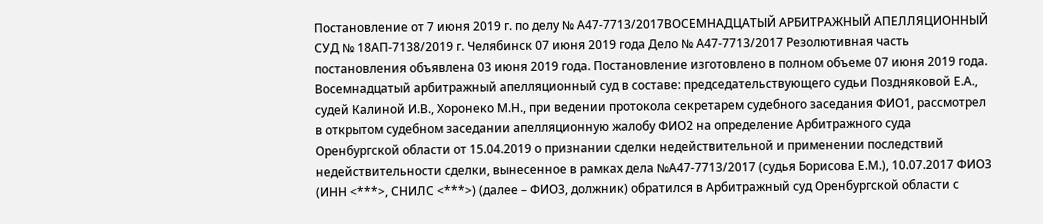Постановление от 7 июня 2019 г. по делу № А47-7713/2017ВОСЕМНАДЦАТЫЙ АРБИТРАЖНЫЙ АПЕЛЛЯЦИОННЫЙ СУД № 18АП-7138/2019 г. Челябинск 07 июня 2019 года Дело № А47-7713/2017 Резолютивная часть постановления объявлена 03 июня 2019 года. Постановление изготовлено в полном объеме 07 июня 2019 года. Восемнадцатый арбитражный апелляционный суд в составе: председательствующего судьи Поздняковой Е.А., судей Калиной И.В., Хоронеко М.Н., при ведении протокола секретарем судебного заседания ФИО1, рассмотрел в открытом судебном заседании апелляционную жалобу ФИО2 на определение Арбитражного суда Оренбургской области от 15.04.2019 о признании сделки недействительной и применении последствий недействительности сделки, вынесенное в рамках дела №А47-7713/2017 (судья Борисова Е.М.), 10.07.2017 ФИО3 (ИНН <***>, СНИЛС <***>) (далее – ФИО3, должник) обратился в Арбитражный суд Оренбургской области с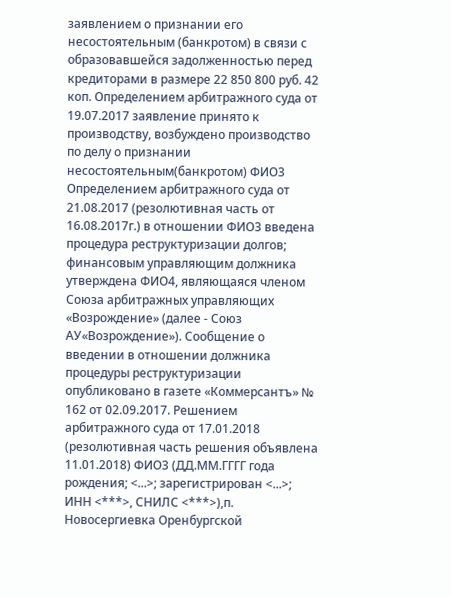заявлением о признании его несостоятельным (банкротом) в связи с образовавшейся задолженностью перед кредиторами в размере 22 850 800 руб. 42 коп. Определением арбитражного суда от 19.07.2017 заявление принято к производству, возбуждено производство по делу о признании несостоятельным(банкротом) ФИО3 Определением арбитражного суда от 21.08.2017 (резолютивная часть от 16.08.2017г.) в отношении ФИО3 введена процедура реструктуризации долгов; финансовым управляющим должника утверждена ФИО4, являющаяся членом Союза арбитражных управляющих «Возрождение» (далее - Союз АУ«Возрождение»). Сообщение о введении в отношении должника процедуры реструктуризации опубликовано в газете «Коммерсантъ» № 162 от 02.09.2017. Решением арбитражного суда от 17.01.2018 (резолютивная часть решения объявлена 11.01.2018) ФИО3 (ДД.ММ.ГГГГ года рождения; <...>; зарегистрирован <...>; ИНН <***>, СНИЛС <***>),п. Новосергиевка Оренбургской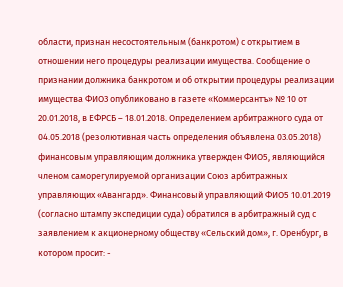области, признан несостоятельным (банкротом) с открытием в отношении него процедуры реализации имущества. Сообщение о признании должника банкротом и об открытии процедуры реализации имущества ФИО3 опубликовано в газете «Коммерсантъ» № 10 от 20.01.2018, в ЕФРСБ – 18.01.2018. Определением арбитражного суда от 04.05.2018 (резолютивная часть определения объявлена 03.05.2018) финансовым управляющим должника утвержден ФИО5, являющийся членом саморегулируемой организации Союз арбитражных управляющих «Авангард». Финансовый управляющий ФИО5 10.01.2019 (согласно штампу экспедиции суда) обратился в арбитражный суд с заявлением к акционерному обществу «Сельский дом», г. Оренбург, в котором просит: -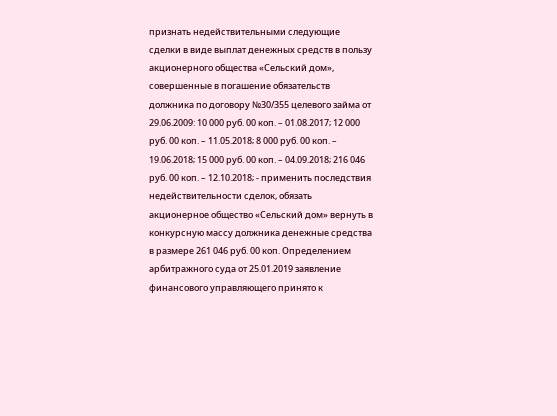признать недействительными следующие сделки в виде выплат денежных средств в пользу акционерного общества «Сельский дом», совершенные в погашение обязательств должника по договору №30/355 целевого займа от 29.06.2009: 10 000 руб. 00 коп. – 01.08.2017; 12 000 руб. 00 коп. – 11.05.2018; 8 000 руб. 00 коп. – 19.06.2018; 15 000 руб. 00 коп. – 04.09.2018; 216 046 руб. 00 коп. – 12.10.2018; - применить последствия недействительности сделок, обязать акционерное общество «Сельский дом» вернуть в конкурсную массу должника денежные средства в размере 261 046 руб. 00 коп. Определением арбитражного суда от 25.01.2019 заявление финансового управляющего принято к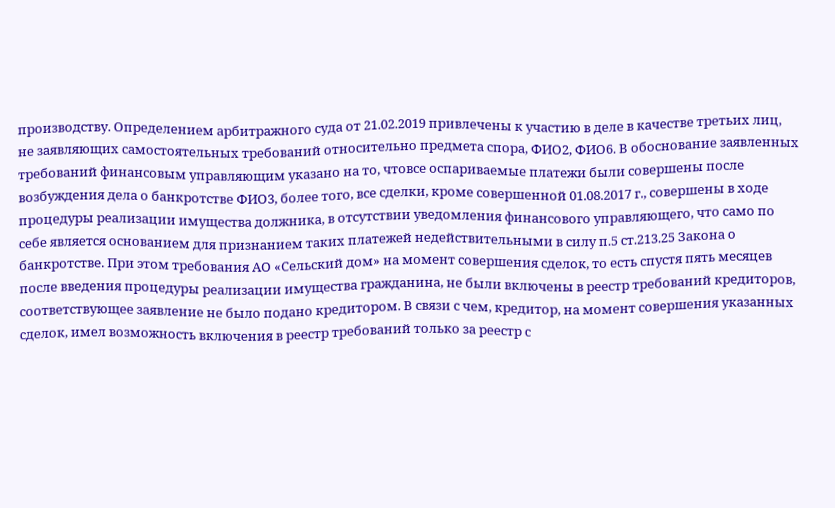производству. Определением арбитражного суда от 21.02.2019 привлечены к участию в деле в качестве третьих лиц, не заявляющих самостоятельных требований относительно предмета спора, ФИО2, ФИО6. В обоснование заявленных требований финансовым управляющим указано на то, чтовсе оспариваемые платежи были совершены после возбуждения дела о банкротстве ФИО3, более того, все сделки, кроме совершенной 01.08.2017 г., совершены в ходе процедуры реализации имущества должника, в отсутствии уведомления финансового управляющего, что само по себе является основанием для признанием таких платежей недействительными в силу п.5 ст.213.25 Закона о банкротстве. При этом требования АО «Сельский дом» на момент совершения сделок, то есть спустя пять месяцев после введения процедуры реализации имущества гражданина, не были включены в реестр требований кредиторов, соответствующее заявление не было подано кредитором. В связи с чем, кредитор, на момент совершения указанных сделок, имел возможность включения в реестр требований только за реестр с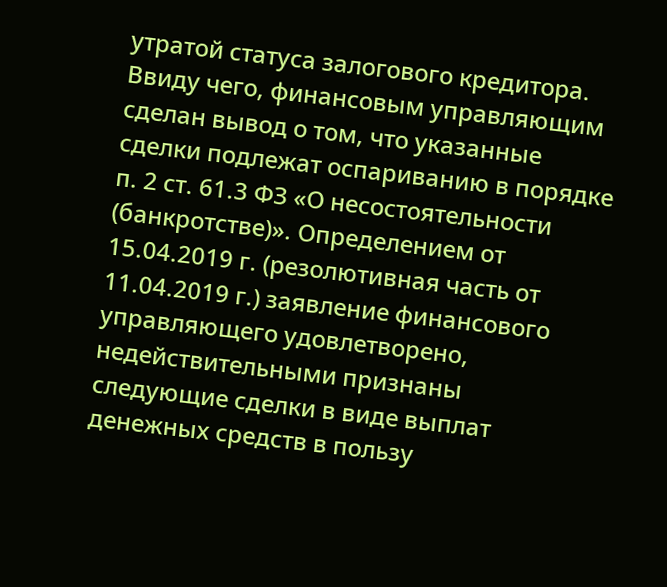утратой статуса залогового кредитора. Ввиду чего, финансовым управляющим сделан вывод о том, что указанные сделки подлежат оспариванию в порядке п. 2 ст. 61.3 ФЗ «О несостоятельности (банкротстве)». Определением от 15.04.2019 г. (резолютивная часть от 11.04.2019 г.) заявление финансового управляющего удовлетворено, недействительными признаны следующие сделки в виде выплат денежных средств в пользу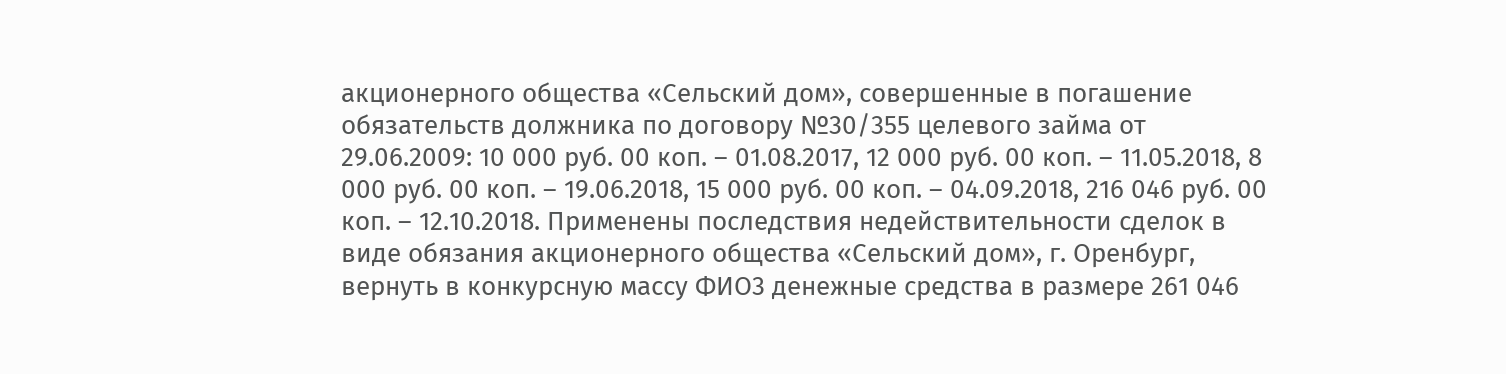акционерного общества «Сельский дом», совершенные в погашение обязательств должника по договору №30/355 целевого займа от 29.06.2009: 10 000 руб. 00 коп. – 01.08.2017, 12 000 руб. 00 коп. – 11.05.2018, 8 000 руб. 00 коп. – 19.06.2018, 15 000 руб. 00 коп. – 04.09.2018, 216 046 руб. 00 коп. – 12.10.2018. Применены последствия недействительности сделок в виде обязания акционерного общества «Сельский дом», г. Оренбург, вернуть в конкурсную массу ФИО3 денежные средства в размере 261 046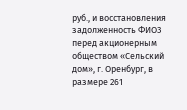руб., и восстановления задолженность ФИО3 перед акционерным обществом «Сельский дом», г. Оренбург, в размере 261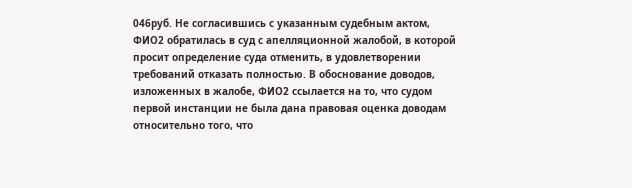046руб. Не согласившись с указанным судебным актом, ФИО2 обратилась в суд с апелляционной жалобой, в которой просит определение суда отменить, в удовлетворении требований отказать полностью. В обоснование доводов, изложенных в жалобе, ФИО2 ссылается на то, что судом первой инстанции не была дана правовая оценка доводам относительно того, что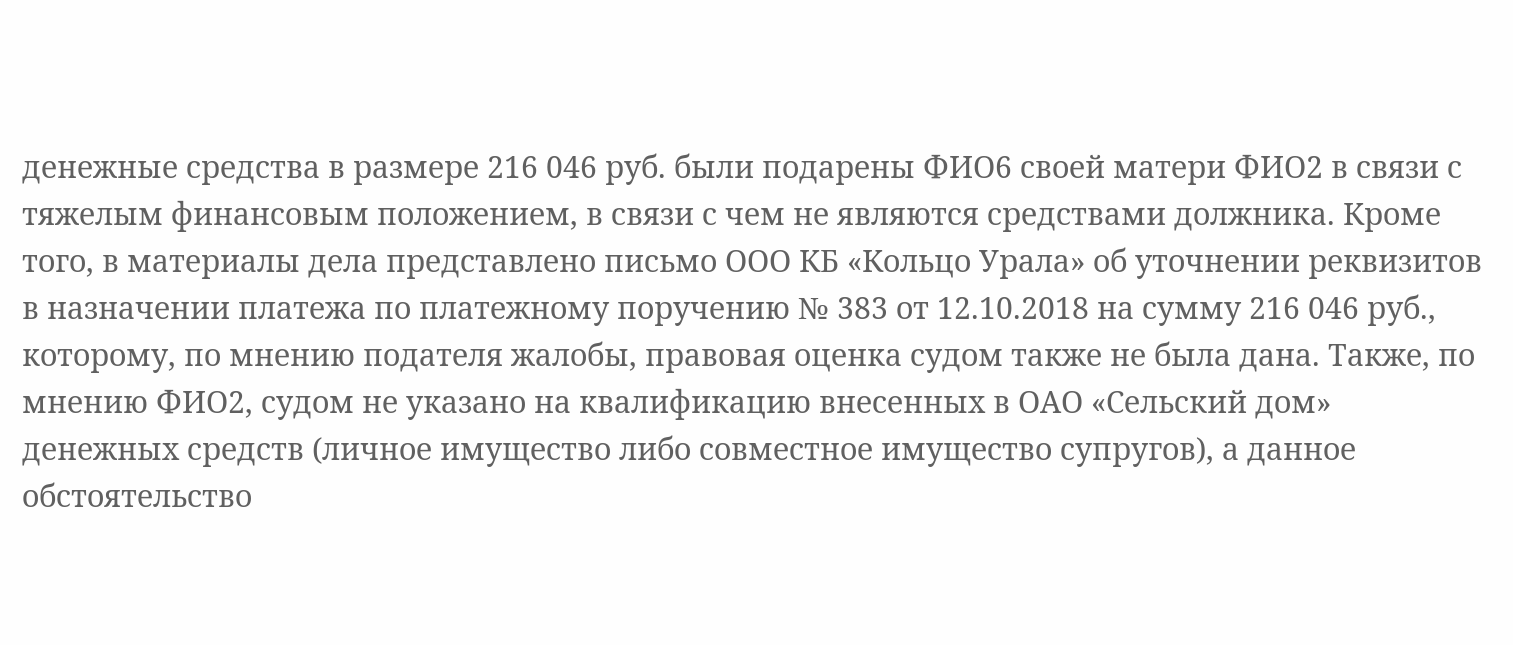денежные средства в размере 216 046 руб. были подарены ФИО6 своей матери ФИО2 в связи с тяжелым финансовым положением, в связи с чем не являются средствами должника. Кроме того, в материалы дела представлено письмо ООО КБ «Кольцо Урала» об уточнении реквизитов в назначении платежа по платежному поручению № 383 от 12.10.2018 на сумму 216 046 руб., которому, по мнению подателя жалобы, правовая оценка судом также не была дана. Также, по мнению ФИО2, судом не указано на квалификацию внесенных в ОАО «Сельский дом» денежных средств (личное имущество либо совместное имущество супругов), а данное обстоятельство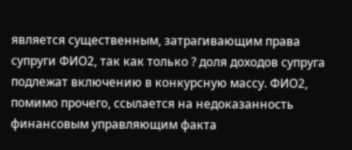является существенным, затрагивающим права супруги ФИО2, так как только ? доля доходов супруга подлежат включению в конкурсную массу. ФИО2, помимо прочего, ссылается на недоказанность финансовым управляющим факта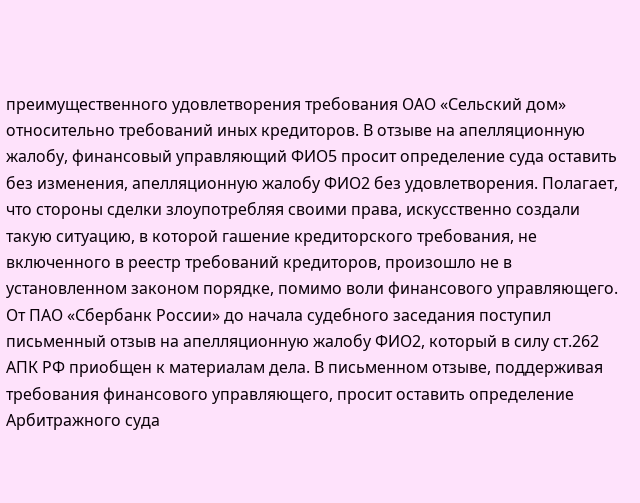преимущественного удовлетворения требования ОАО «Сельский дом» относительно требований иных кредиторов. В отзыве на апелляционную жалобу, финансовый управляющий ФИО5 просит определение суда оставить без изменения, апелляционную жалобу ФИО2 без удовлетворения. Полагает, что стороны сделки злоупотребляя своими права, искусственно создали такую ситуацию, в которой гашение кредиторского требования, не включенного в реестр требований кредиторов, произошло не в установленном законом порядке, помимо воли финансового управляющего. От ПАО «Сбербанк России» до начала судебного заседания поступил письменный отзыв на апелляционную жалобу ФИО2, который в силу ст.262 АПК РФ приобщен к материалам дела. В письменном отзыве, поддерживая требования финансового управляющего, просит оставить определение Арбитражного суда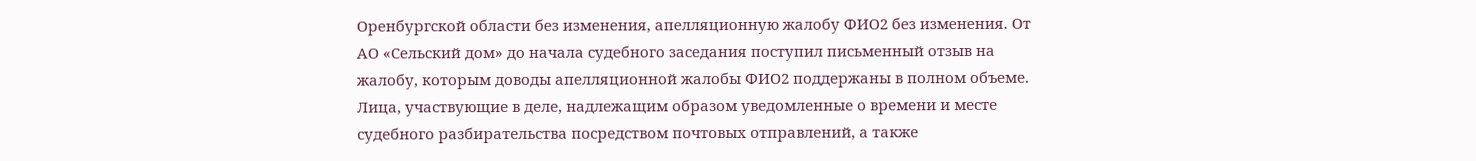Оренбургской области без изменения, апелляционную жалобу ФИО2 без изменения. От АО «Сельский дом» до начала судебного заседания поступил письменный отзыв на жалобу, которым доводы апелляционной жалобы ФИО2 поддержаны в полном объеме. Лица, участвующие в деле, надлежащим образом уведомленные о времени и месте судебного разбирательства посредством почтовых отправлений, а также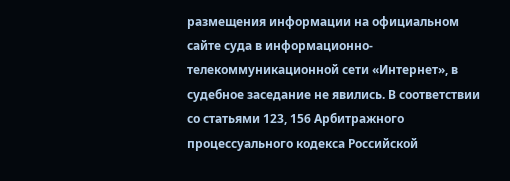размещения информации на официальном сайте суда в информационно-телекоммуникационной сети «Интернет», в судебное заседание не явились. В соответствии со статьями 123, 156 Арбитражного процессуального кодекса Российской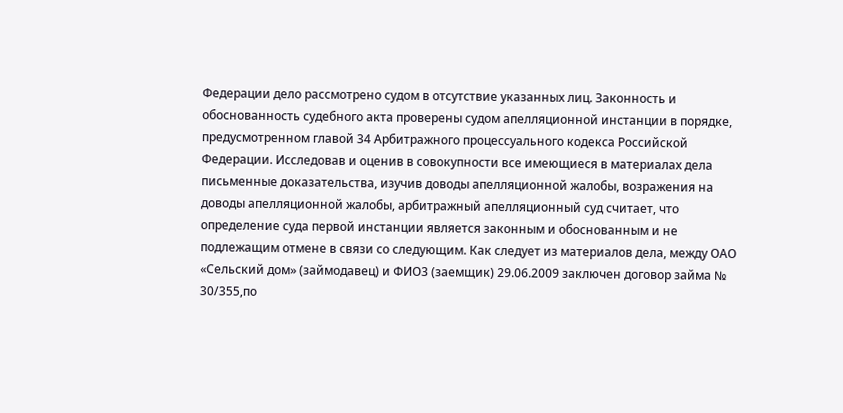Федерации дело рассмотрено судом в отсутствие указанных лиц. Законность и обоснованность судебного акта проверены судом апелляционной инстанции в порядке, предусмотренном главой 34 Арбитражного процессуального кодекса Российской Федерации. Исследовав и оценив в совокупности все имеющиеся в материалах дела письменные доказательства, изучив доводы апелляционной жалобы, возражения на доводы апелляционной жалобы, арбитражный апелляционный суд считает, что определение суда первой инстанции является законным и обоснованным и не подлежащим отмене в связи со следующим. Как следует из материалов дела, между ОАО «Сельский дом» (займодавец) и ФИО3 (заемщик) 29.06.2009 заключен договор займа № 30/355,по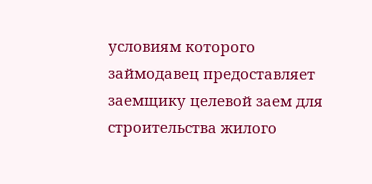условиям которого займодавец предоставляет заемщику целевой заем для строительства жилого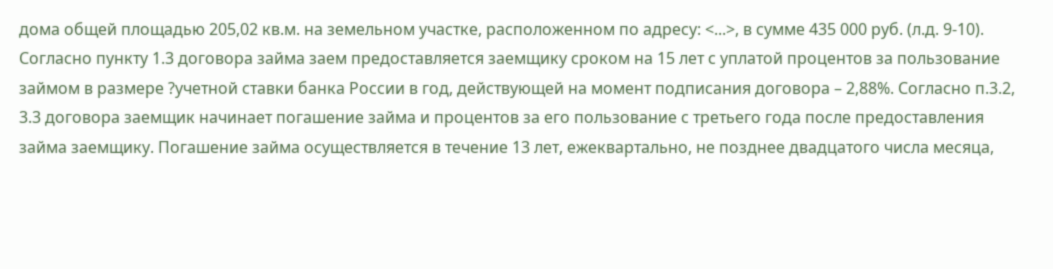дома общей площадью 205,02 кв.м. на земельном участке, расположенном по адресу: <...>, в сумме 435 000 руб. (л.д. 9-10). Согласно пункту 1.3 договора займа заем предоставляется заемщику сроком на 15 лет с уплатой процентов за пользование займом в размере ?учетной ставки банка России в год, действующей на момент подписания договора – 2,88%. Согласно п.3.2, 3.3 договора заемщик начинает погашение займа и процентов за его пользование с третьего года после предоставления займа заемщику. Погашение займа осуществляется в течение 13 лет, ежеквартально, не позднее двадцатого числа месяца,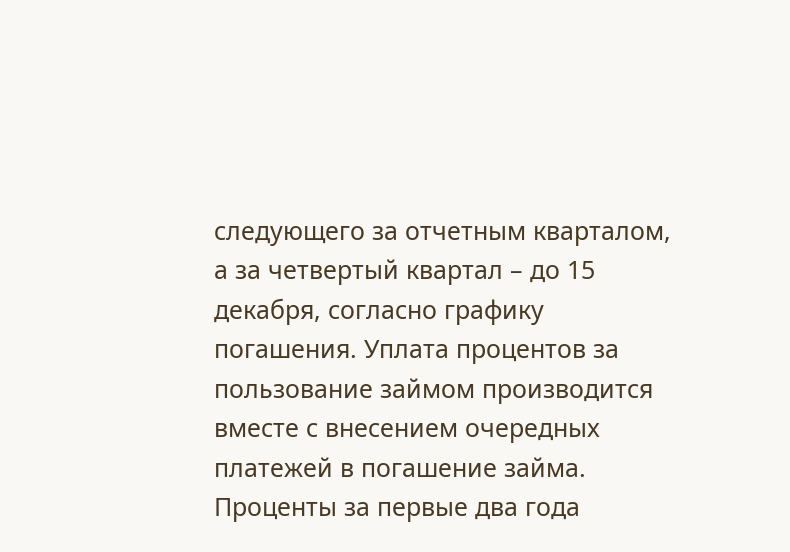следующего за отчетным кварталом, а за четвертый квартал – до 15 декабря, согласно графику погашения. Уплата процентов за пользование займом производится вместе с внесением очередных платежей в погашение займа. Проценты за первые два года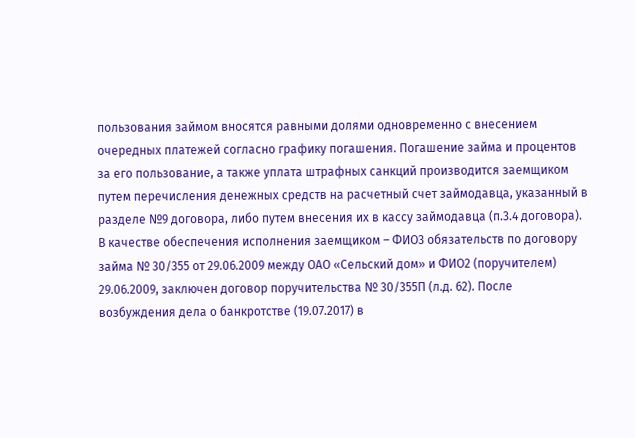пользования займом вносятся равными долями одновременно с внесением очередных платежей согласно графику погашения. Погашение займа и процентов за его пользование, а также уплата штрафных санкций производится заемщиком путем перечисления денежных средств на расчетный счет займодавца, указанный в разделе №9 договора, либо путем внесения их в кассу займодавца (п.3.4 договора). В качестве обеспечения исполнения заемщиком – ФИО3 обязательств по договору займа № 30/355 от 29.06.2009 между ОАО «Сельский дом» и ФИО2 (поручителем) 29.06.2009, заключен договор поручительства № 30/355П (л.д. 62). После возбуждения дела о банкротстве (19.07.2017) в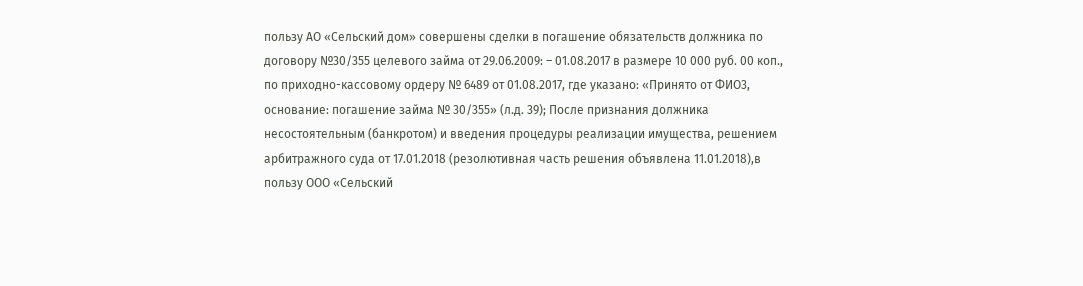пользу АО «Сельский дом» совершены сделки в погашение обязательств должника по договору №30/355 целевого займа от 29.06.2009: – 01.08.2017 в размере 10 000 руб. 00 коп., по приходно-кассовому ордеру № 6489 от 01.08.2017, где указано: «Принято от ФИО3, основание: погашение займа № 30/355» (л.д. 39); После признания должника несостоятельным (банкротом) и введения процедуры реализации имущества, решением арбитражного суда от 17.01.2018 (резолютивная часть решения объявлена 11.01.2018),в пользу ООО «Сельский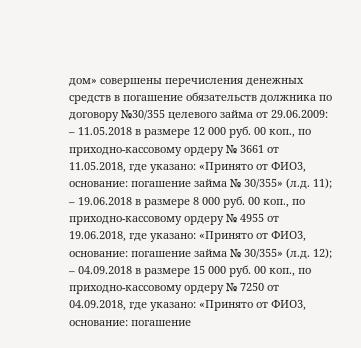дом» совершены перечисления денежных средств в погашение обязательств должника по договору №30/355 целевого займа от 29.06.2009: – 11.05.2018 в размере 12 000 руб. 00 коп., по приходно-кассовому ордеру № 3661 от 11.05.2018, где указано: «Принято от ФИО3, основание: погашение займа № 30/355» (л.д. 11); – 19.06.2018 в размере 8 000 руб. 00 коп., по приходно-кассовому ордеру № 4955 от 19.06.2018, где указано: «Принято от ФИО3, основание: погашение займа № 30/355» (л.д. 12); – 04.09.2018 в размере 15 000 руб. 00 коп., по приходно-кассовому ордеру № 7250 от 04.09.2018, где указано: «Принято от ФИО3, основание: погашение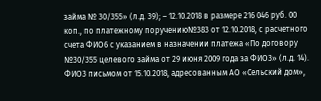займа № 30/355» (л.д. 39); – 12.10.2018 в размере 216 046 руб. 00 коп., по платежному поручению№383 от 12.10.2018, с расчетного счета ФИО6 с указанием в назначении платежа «По договору №30/355 целевого займа от 29 июня 2009 года за ФИО3» (л.д. 14). ФИО3 письмом от 15.10.2018, адресованным АО «Сельский дом»,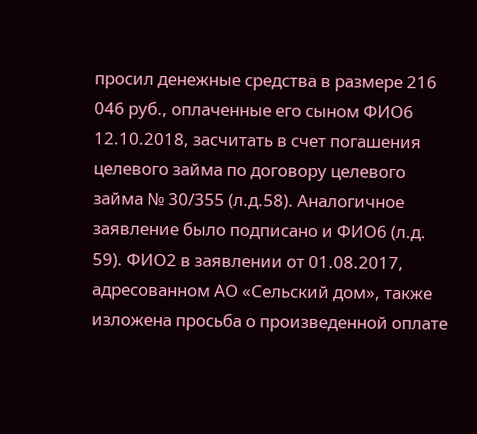просил денежные средства в размере 216 046 руб., оплаченные его сыном ФИО6 12.10.2018, засчитать в счет погашения целевого займа по договору целевого займа № 30/355 (л.д.58). Аналогичное заявление было подписано и ФИО6 (л.д. 59). ФИО2 в заявлении от 01.08.2017, адресованном АО «Сельский дом», также изложена просьба о произведенной оплате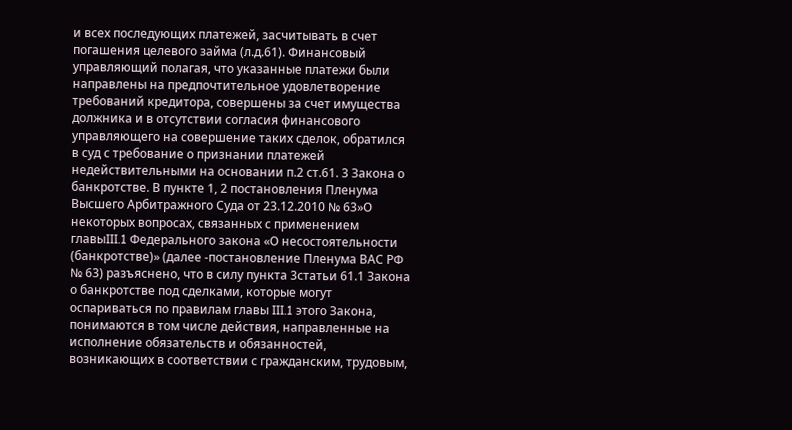и всех последующих платежей, засчитывать в счет погашения целевого займа (л.д.61). Финансовый управляющий полагая, что указанные платежи были направлены на предпочтительное удовлетворение требований кредитора, совершены за счет имущества должника и в отсутствии согласия финансового управляющего на совершение таких сделок, обратился в суд с требование о признании платежей недействительными на основании п.2 ст.61. 3 Закона о банкротстве. В пункте 1, 2 постановления Пленума Высшего Арбитражного Суда от 23.12.2010 № 63»О некоторых вопросах, связанных с применением главыIII.1 Федерального закона «О несостоятельности (банкротстве)» (далее -постановление Пленума ВАС РФ № 63) разъяснено, что в силу пункта 3статьи 61.1 Закона о банкротстве под сделками, которые могут оспариваться по правилам главы III.1 этого Закона, понимаются в том числе действия, направленные на исполнение обязательств и обязанностей, возникающих в соответствии с гражданским, трудовым,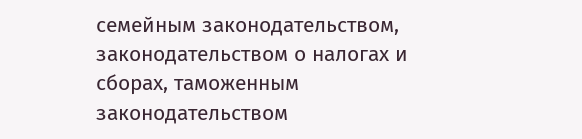семейным законодательством, законодательством о налогах и сборах, таможенным законодательством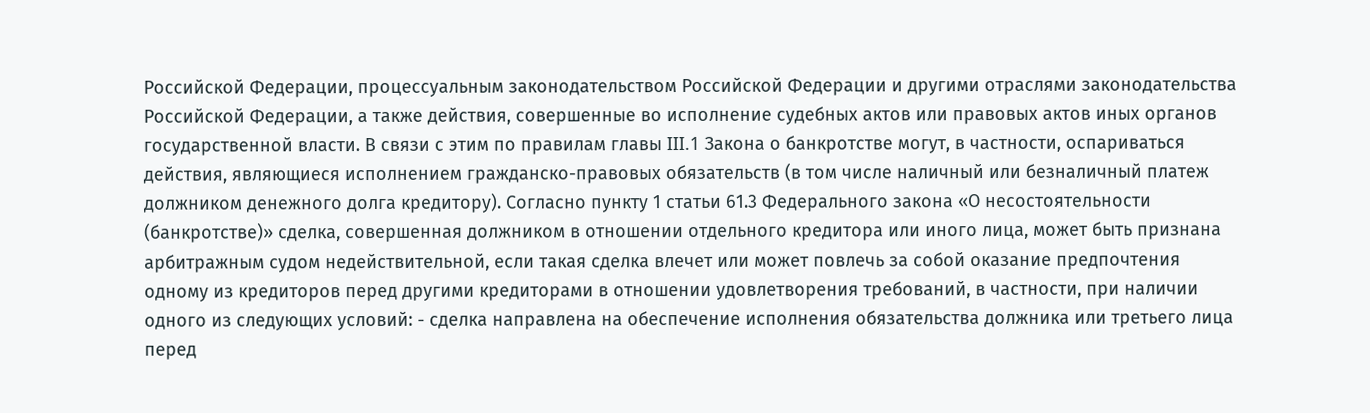Российской Федерации, процессуальным законодательством Российской Федерации и другими отраслями законодательства Российской Федерации, а также действия, совершенные во исполнение судебных актов или правовых актов иных органов государственной власти. В связи с этим по правилам главы III.1 Закона о банкротстве могут, в частности, оспариваться действия, являющиеся исполнением гражданско-правовых обязательств (в том числе наличный или безналичный платеж должником денежного долга кредитору). Согласно пункту 1 статьи 61.3 Федерального закона «О несостоятельности (банкротстве)» сделка, совершенная должником в отношении отдельного кредитора или иного лица, может быть признана арбитражным судом недействительной, если такая сделка влечет или может повлечь за собой оказание предпочтения одному из кредиторов перед другими кредиторами в отношении удовлетворения требований, в частности, при наличии одного из следующих условий: - сделка направлена на обеспечение исполнения обязательства должника или третьего лица перед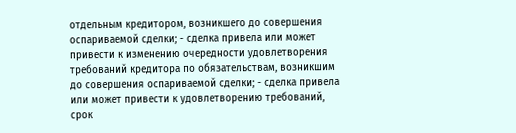отдельным кредитором, возникшего до совершения оспариваемой сделки; - сделка привела или может привести к изменению очередности удовлетворения требований кредитора по обязательствам, возникшим до совершения оспариваемой сделки; - сделка привела или может привести к удовлетворению требований, срок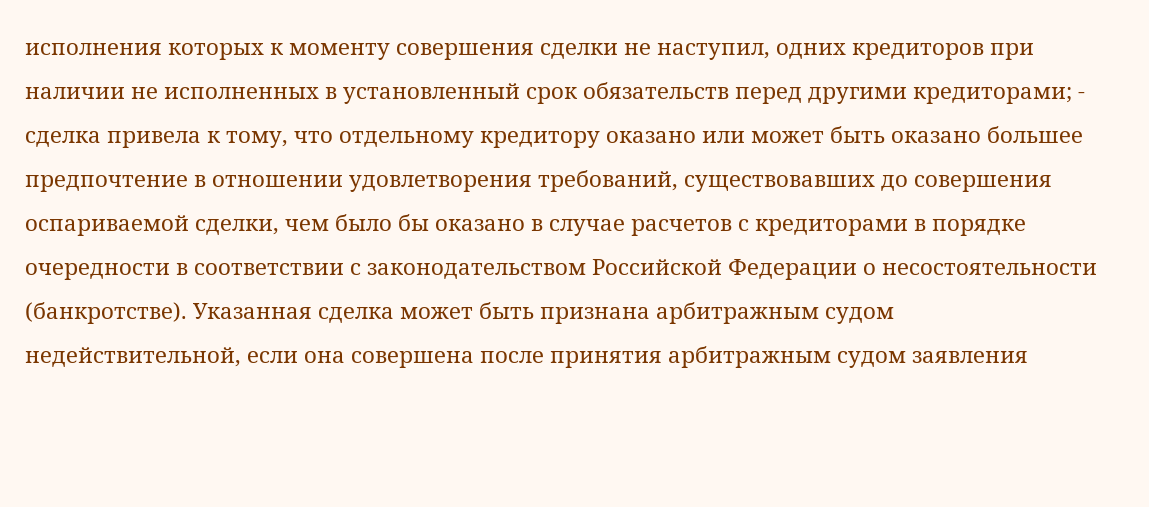исполнения которых к моменту совершения сделки не наступил, одних кредиторов при наличии не исполненных в установленный срок обязательств перед другими кредиторами; - сделка привела к тому, что отдельному кредитору оказано или может быть оказано большее предпочтение в отношении удовлетворения требований, существовавших до совершения оспариваемой сделки, чем было бы оказано в случае расчетов с кредиторами в порядке очередности в соответствии с законодательством Российской Федерации о несостоятельности (банкротстве). Указанная сделка может быть признана арбитражным судом недействительной, если она совершена после принятия арбитражным судом заявления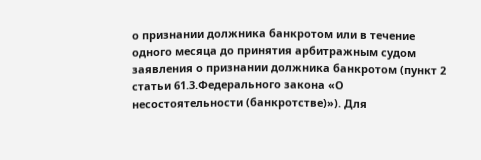о признании должника банкротом или в течение одного месяца до принятия арбитражным судом заявления о признании должника банкротом (пункт 2 статьи 61.3.Федерального закона «О несостоятельности (банкротстве)»). Для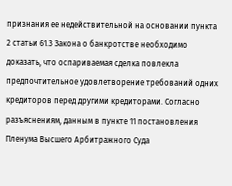признания ее недействительной на основании пункта 2 статьи 61.3 Закона о банкротстве необходимо доказать, что оспариваемая сделка повлекла предпочтительное удовлетворение требований одних кредиторов перед другими кредиторами. Согласно разъяснениям, данным в пункте 11 постановления Пленума Высшего Арбитражного Суда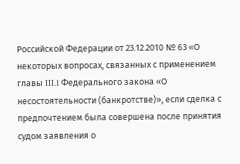Российской Федерации от 23.12.2010 № 63 «О некоторых вопросах, связанных с применением главы III.1 Федерального закона «О несостоятельности (банкротстве)», если сделка с предпочтением была совершена после принятия судом заявления о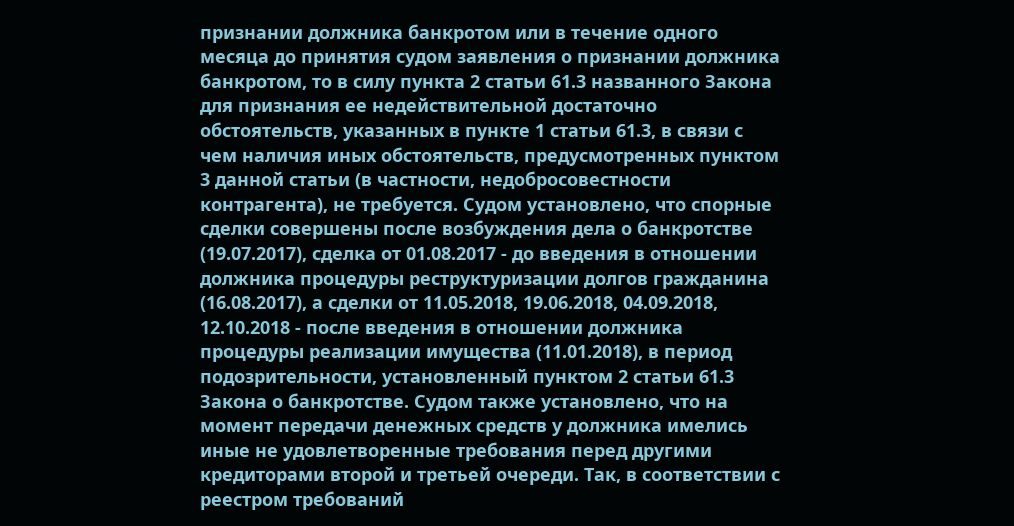признании должника банкротом или в течение одного месяца до принятия судом заявления о признании должника банкротом, то в силу пункта 2 статьи 61.3 названного Закона для признания ее недействительной достаточно обстоятельств, указанных в пункте 1 статьи 61.3, в связи с чем наличия иных обстоятельств, предусмотренных пунктом 3 данной статьи (в частности, недобросовестности контрагента), не требуется. Судом установлено, что спорные сделки совершены после возбуждения дела о банкротстве (19.07.2017), сделка от 01.08.2017 - до введения в отношении должника процедуры реструктуризации долгов гражданина (16.08.2017), а сделки от 11.05.2018, 19.06.2018, 04.09.2018, 12.10.2018 - после введения в отношении должника процедуры реализации имущества (11.01.2018), в период подозрительности, установленный пунктом 2 статьи 61.3 Закона о банкротстве. Судом также установлено, что на момент передачи денежных средств у должника имелись иные не удовлетворенные требования перед другими кредиторами второй и третьей очереди. Так, в соответствии с реестром требований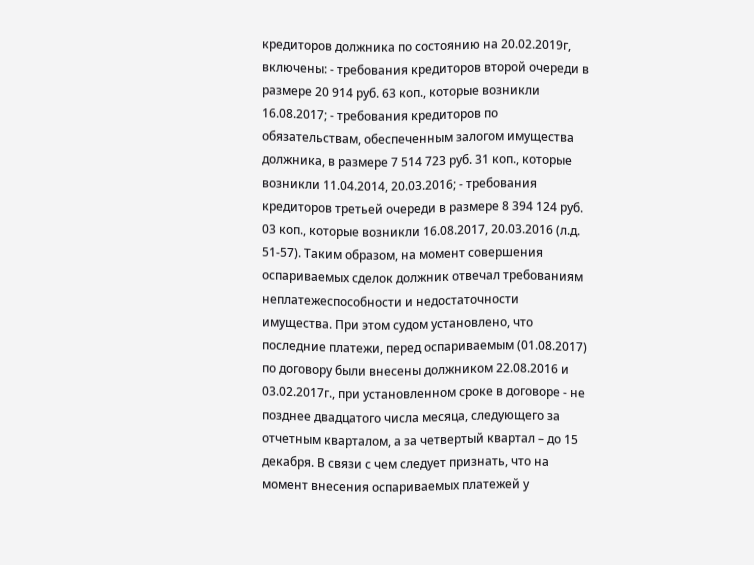кредиторов должника по состоянию на 20.02.2019г, включены: - требования кредиторов второй очереди в размере 20 914 руб. 63 коп., которые возникли 16.08.2017; - требования кредиторов по обязательствам, обеспеченным залогом имущества должника, в размере 7 514 723 руб. 31 коп., которые возникли 11.04.2014, 20.03.2016; - требования кредиторов третьей очереди в размере 8 394 124 руб. 03 коп., которые возникли 16.08.2017, 20.03.2016 (л.д. 51-57). Таким образом, на момент совершения оспариваемых сделок должник отвечал требованиям неплатежеспособности и недостаточности имущества. При этом судом установлено, что последние платежи, перед оспариваемым (01.08.2017) по договору были внесены должником 22.08.2016 и 03.02.2017г., при установленном сроке в договоре - не позднее двадцатого числа месяца, следующего за отчетным кварталом, а за четвертый квартал – до 15 декабря. В связи с чем следует признать, что на момент внесения оспариваемых платежей у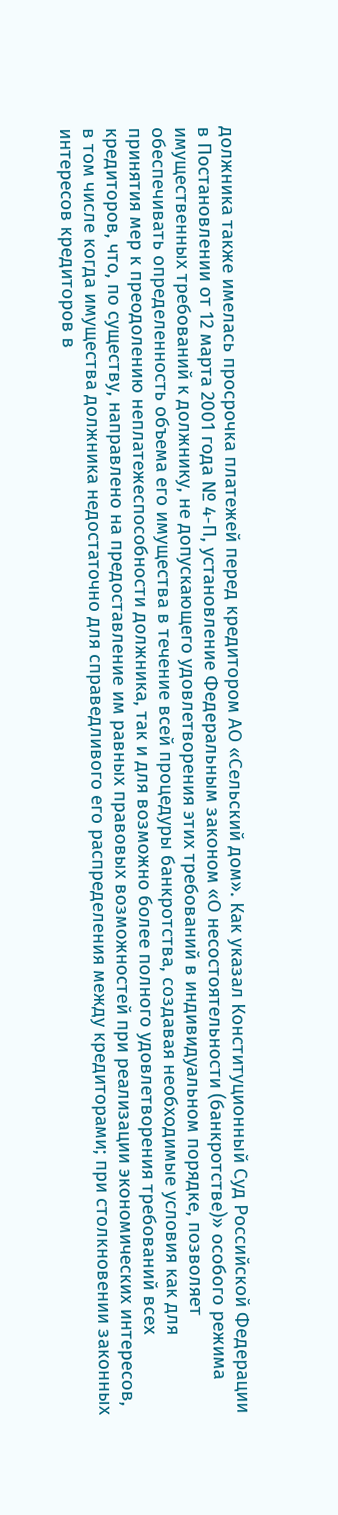должника также имелась просрочка платежей перед кредитором АО «Сельский дом». Как указал Конституционный Суд Российской Федерации в Постановлении от 12 марта 2001 года № 4-П, установление Федеральным законом «О несостоятельности (банкротстве)» особого режима имущественных требований к должнику, не допускающего удовлетворения этих требований в индивидуальном порядке, позволяет обеспечивать определенность объема его имущества в течение всей процедуры банкротства, создавая необходимые условия как для принятия мер к преодолению неплатежеспособности должника, так и для возможно более полного удовлетворения требований всех кредиторов, что, по существу, направлено на предоставление им равных правовых возможностей при реализации экономических интересов, в том числе когда имущества должника недостаточно для справедливого его распределения между кредиторами; при столкновении законных интересов кредиторов в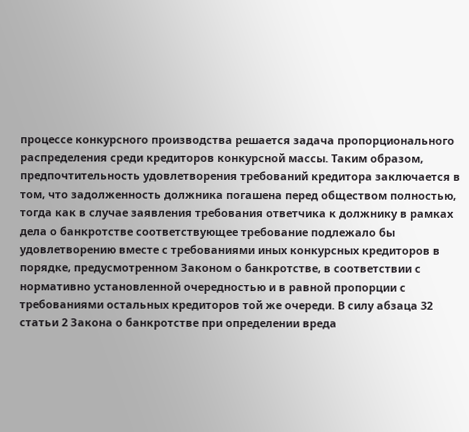процессе конкурсного производства решается задача пропорционального распределения среди кредиторов конкурсной массы. Таким образом, предпочтительность удовлетворения требований кредитора заключается в том, что задолженность должника погашена перед обществом полностью, тогда как в случае заявления требования ответчика к должнику в рамках дела о банкротстве соответствующее требование подлежало бы удовлетворению вместе с требованиями иных конкурсных кредиторов в порядке, предусмотренном Законом о банкротстве, в соответствии с нормативно установленной очередностью и в равной пропорции с требованиями остальных кредиторов той же очереди. В силу абзаца 32 статьи 2 Закона о банкротстве при определении вреда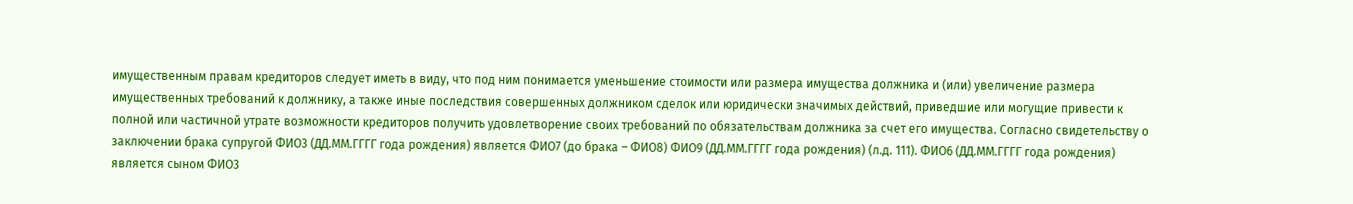имущественным правам кредиторов следует иметь в виду, что под ним понимается уменьшение стоимости или размера имущества должника и (или) увеличение размера имущественных требований к должнику, а также иные последствия совершенных должником сделок или юридически значимых действий, приведшие или могущие привести к полной или частичной утрате возможности кредиторов получить удовлетворение своих требований по обязательствам должника за счет его имущества. Согласно свидетельству о заключении брака супругой ФИО3 (ДД.ММ.ГГГГ года рождения) является ФИО7 (до брака – ФИО8) ФИО9 (ДД.ММ.ГГГГ года рождения) (л.д. 111). ФИО6 (ДД.ММ.ГГГГ года рождения) является сыном ФИО3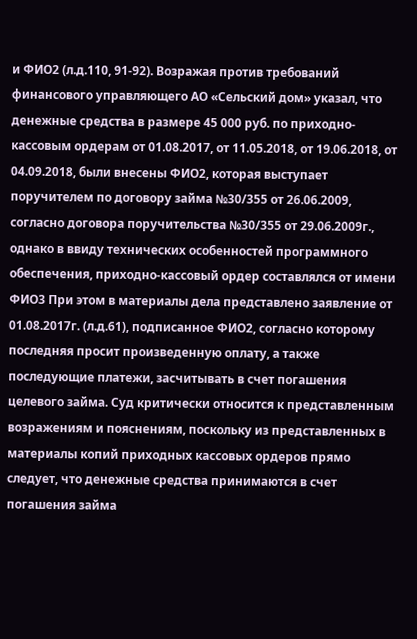и ФИО2 (л.д.110, 91-92). Возражая против требований финансового управляющего АО «Сельский дом» указал, что денежные средства в размере 45 000 руб. по приходно-кассовым ордерам от 01.08.2017, от 11.05.2018, от 19.06.2018, от 04.09.2018, были внесены ФИО2, которая выступает поручителем по договору займа №30/355 от 26.06.2009, согласно договора поручительства №30/355 от 29.06.2009г., однако в ввиду технических особенностей программного обеспечения, приходно-кассовый ордер составлялся от имени ФИО3 При этом в материалы дела представлено заявление от 01.08.2017г. (л.д.61), подписанное ФИО2, согласно которому последняя просит произведенную оплату, а также последующие платежи, засчитывать в счет погашения целевого займа. Суд критически относится к представленным возражениям и пояснениям, поскольку из представленных в материалы копий приходных кассовых ордеров прямо следует, что денежные средства принимаются в счет погашения займа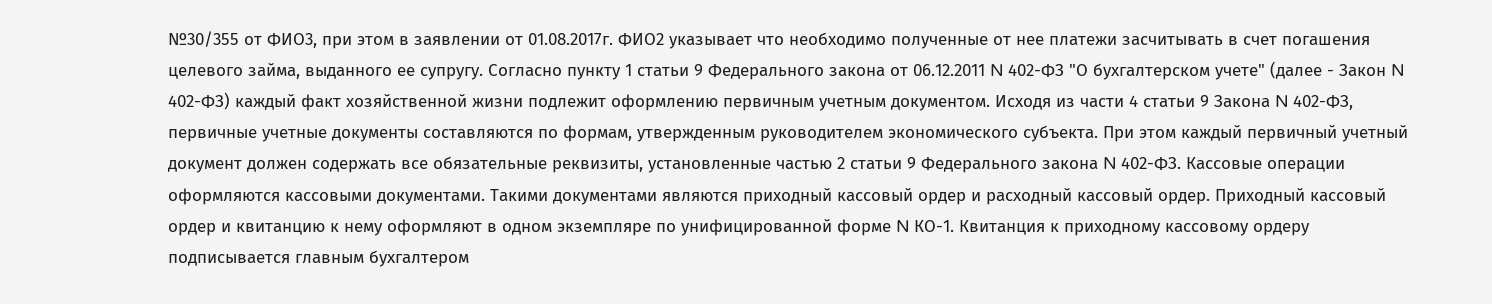№30/355 от ФИО3, при этом в заявлении от 01.08.2017г. ФИО2 указывает что необходимо полученные от нее платежи засчитывать в счет погашения целевого займа, выданного ее супругу. Согласно пункту 1 статьи 9 Федерального закона от 06.12.2011 N 402-ФЗ "О бухгалтерском учете" (далее - Закон N 402-ФЗ) каждый факт хозяйственной жизни подлежит оформлению первичным учетным документом. Исходя из части 4 статьи 9 Закона N 402-ФЗ, первичные учетные документы составляются по формам, утвержденным руководителем экономического субъекта. При этом каждый первичный учетный документ должен содержать все обязательные реквизиты, установленные частью 2 статьи 9 Федерального закона N 402-ФЗ. Кассовые операции оформляются кассовыми документами. Такими документами являются приходный кассовый ордер и расходный кассовый ордер. Приходный кассовый ордер и квитанцию к нему оформляют в одном экземпляре по унифицированной форме N КО-1. Квитанция к приходному кассовому ордеру подписывается главным бухгалтером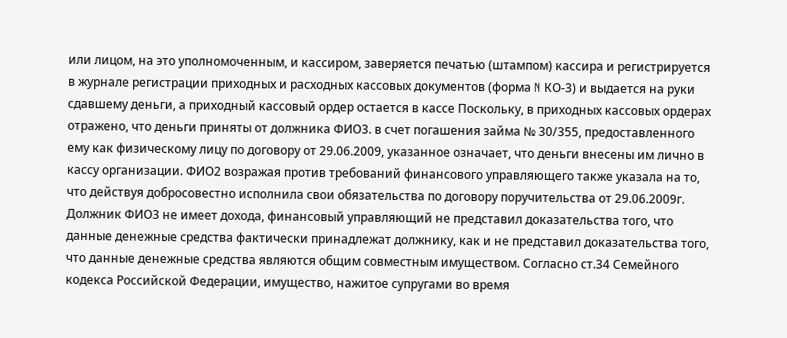или лицом, на это уполномоченным, и кассиром, заверяется печатью (штампом) кассира и регистрируется в журнале регистрации приходных и расходных кассовых документов (форма N КО-3) и выдается на руки сдавшему деньги, а приходный кассовый ордер остается в кассе Поскольку, в приходных кассовых ордерах отражено, что деньги приняты от должника ФИО3. в счет погашения займа № 30/355, предоставленного ему как физическому лицу по договору от 29.06.2009, указанное означает, что деньги внесены им лично в кассу организации. ФИО2 возражая против требований финансового управляющего также указала на то, что действуя добросовестно исполнила свои обязательства по договору поручительства от 29.06.2009г. Должник ФИО3 не имеет дохода, финансовый управляющий не представил доказательства того, что данные денежные средства фактически принадлежат должнику, как и не представил доказательства того, что данные денежные средства являются общим совместным имуществом. Согласно ст.34 Семейного кодекса Российской Федерации, имущество, нажитое супругами во время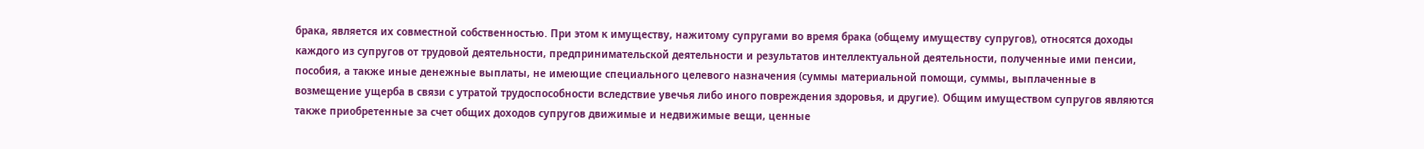брака, является их совместной собственностью. При этом к имуществу, нажитому супругами во время брака (общему имуществу супругов), относятся доходы каждого из супругов от трудовой деятельности, предпринимательской деятельности и результатов интеллектуальной деятельности, полученные ими пенсии, пособия, а также иные денежные выплаты, не имеющие специального целевого назначения (суммы материальной помощи, суммы, выплаченные в возмещение ущерба в связи с утратой трудоспособности вследствие увечья либо иного повреждения здоровья, и другие). Общим имуществом супругов являются также приобретенные за счет общих доходов супругов движимые и недвижимые вещи, ценные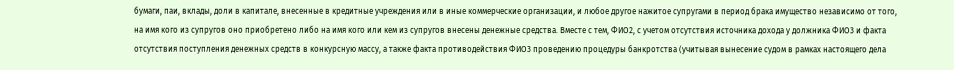бумаги, паи, вклады, доли в капитале, внесенные в кредитные учреждения или в иные коммерческие организации, и любое другое нажитое супругами в период брака имущество независимо от того, на имя кого из супругов оно приобретено либо на имя кого или кем из супругов внесены денежные средства. Вместе с тем, ФИО2, с учетом отсутствия источника дохода у должника ФИО3 и факта отсутствия поступления денежных средств в конкурсную массу, а также факта противодействия ФИО3 проведению процедуры банкротства (учитывая вынесение судом в рамках настоящего дела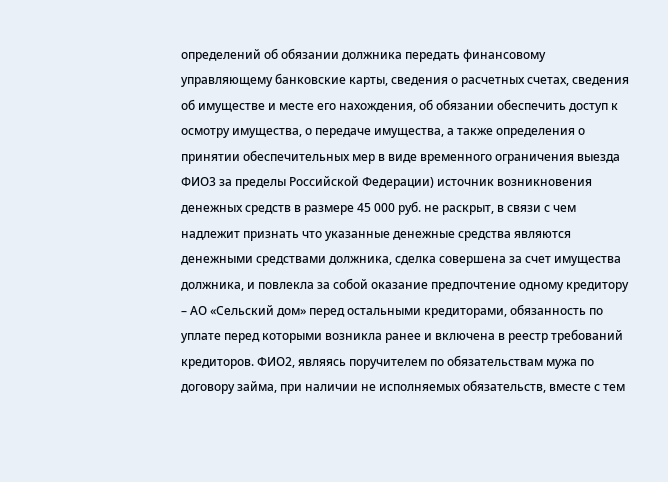определений об обязании должника передать финансовому управляющему банковские карты, сведения о расчетных счетах, сведения об имуществе и месте его нахождения, об обязании обеспечить доступ к осмотру имущества, о передаче имущества, а также определения о принятии обеспечительных мер в виде временного ограничения выезда ФИО3 за пределы Российской Федерации) источник возникновения денежных средств в размере 45 000 руб. не раскрыт, в связи с чем надлежит признать что указанные денежные средства являются денежными средствами должника, сделка совершена за счет имущества должника, и повлекла за собой оказание предпочтение одному кредитору – АО «Сельский дом» перед остальными кредиторами, обязанность по уплате перед которыми возникла ранее и включена в реестр требований кредиторов. ФИО2, являясь поручителем по обязательствам мужа по договору займа, при наличии не исполняемых обязательств, вместе с тем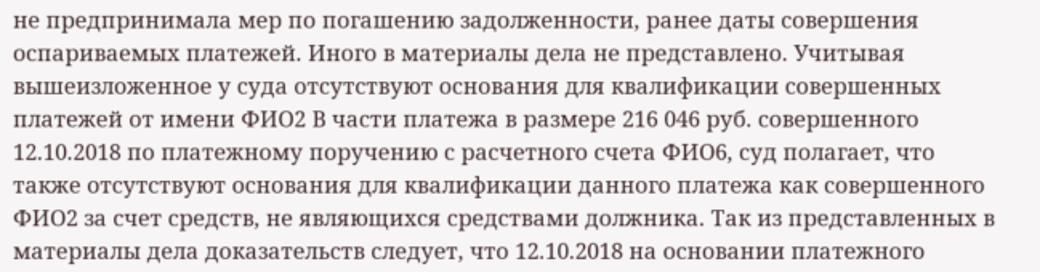не предпринимала мер по погашению задолженности, ранее даты совершения оспариваемых платежей. Иного в материалы дела не представлено. Учитывая вышеизложенное у суда отсутствуют основания для квалификации совершенных платежей от имени ФИО2 В части платежа в размере 216 046 руб. совершенного 12.10.2018 по платежному поручению с расчетного счета ФИО6, суд полагает, что также отсутствуют основания для квалификации данного платежа как совершенного ФИО2 за счет средств, не являющихся средствами должника. Так из представленных в материалы дела доказательств следует, что 12.10.2018 на основании платежного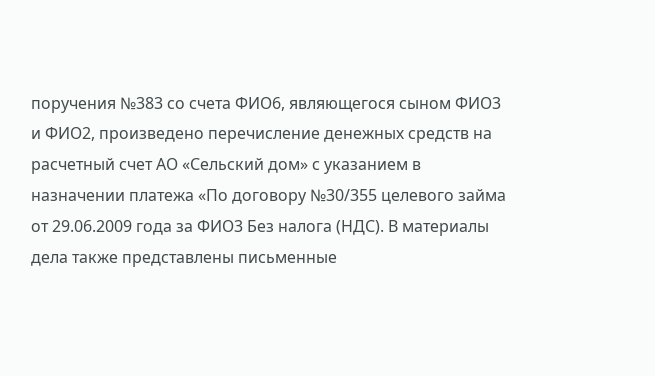поручения №383 со счета ФИО6, являющегося сыном ФИО3 и ФИО2, произведено перечисление денежных средств на расчетный счет АО «Сельский дом» с указанием в назначении платежа «По договору №30/355 целевого займа от 29.06.2009 года за ФИО3 Без налога (НДС). В материалы дела также представлены письменные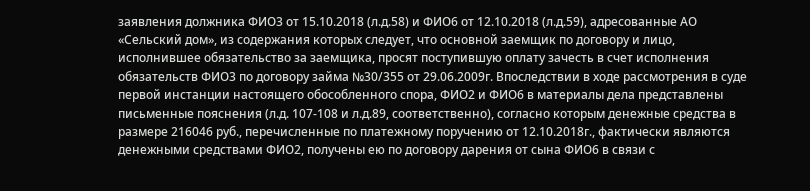заявления должника ФИО3 от 15.10.2018 (л.д.58) и ФИО6 от 12.10.2018 (л.д.59), адресованные АО «Сельский дом», из содержания которых следует, что основной заемщик по договору и лицо, исполнившее обязательство за заемщика, просят поступившую оплату зачесть в счет исполнения обязательств ФИО3 по договору займа №30/355 от 29.06.2009г. Впоследствии в ходе рассмотрения в суде первой инстанции настоящего обособленного спора, ФИО2 и ФИО6 в материалы дела представлены письменные пояснения (л.д. 107-108 и л.д.89, соответственно), согласно которым денежные средства в размере 216046 руб., перечисленные по платежному поручению от 12.10.2018г., фактически являются денежными средствами ФИО2, получены ею по договору дарения от сына ФИО6 в связи с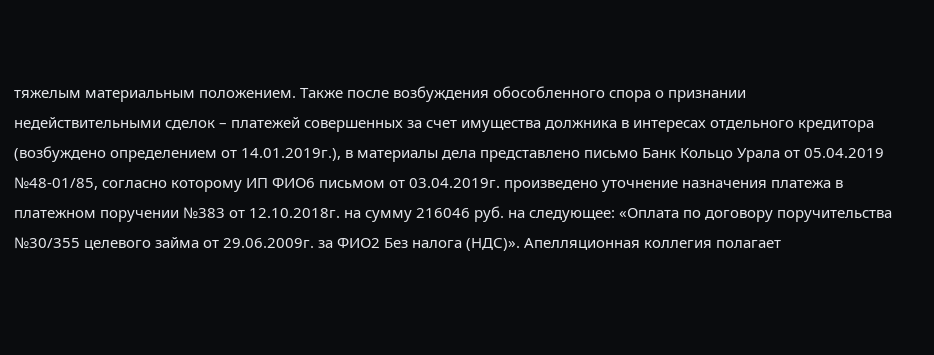тяжелым материальным положением. Также после возбуждения обособленного спора о признании недействительными сделок – платежей совершенных за счет имущества должника в интересах отдельного кредитора (возбуждено определением от 14.01.2019г.), в материалы дела представлено письмо Банк Кольцо Урала от 05.04.2019 №48-01/85, согласно которому ИП ФИО6 письмом от 03.04.2019г. произведено уточнение назначения платежа в платежном поручении №383 от 12.10.2018г. на сумму 216046 руб. на следующее: «Оплата по договору поручительства №30/355 целевого займа от 29.06.2009г. за ФИО2 Без налога (НДС)». Апелляционная коллегия полагает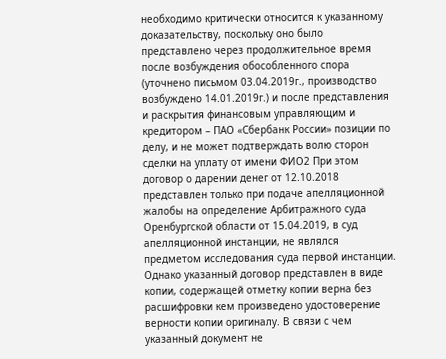необходимо критически относится к указанному доказательству, поскольку оно было представлено через продолжительное время после возбуждения обособленного спора (уточнено письмом 03.04.2019г., производство возбуждено 14.01.2019г.) и после представления и раскрытия финансовым управляющим и кредитором – ПАО «Сбербанк России» позиции по делу, и не может подтверждать волю сторон сделки на уплату от имени ФИО2 При этом договор о дарении денег от 12.10.2018 представлен только при подаче апелляционной жалобы на определение Арбитражного суда Оренбургской области от 15.04.2019, в суд апелляционной инстанции, не являлся предметом исследования суда первой инстанции. Однако указанный договор представлен в виде копии, содержащей отметку копии верна без расшифровки кем произведено удостоверение верности копии оригиналу. В связи с чем указанный документ не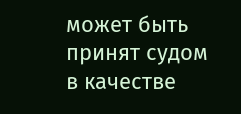может быть принят судом в качестве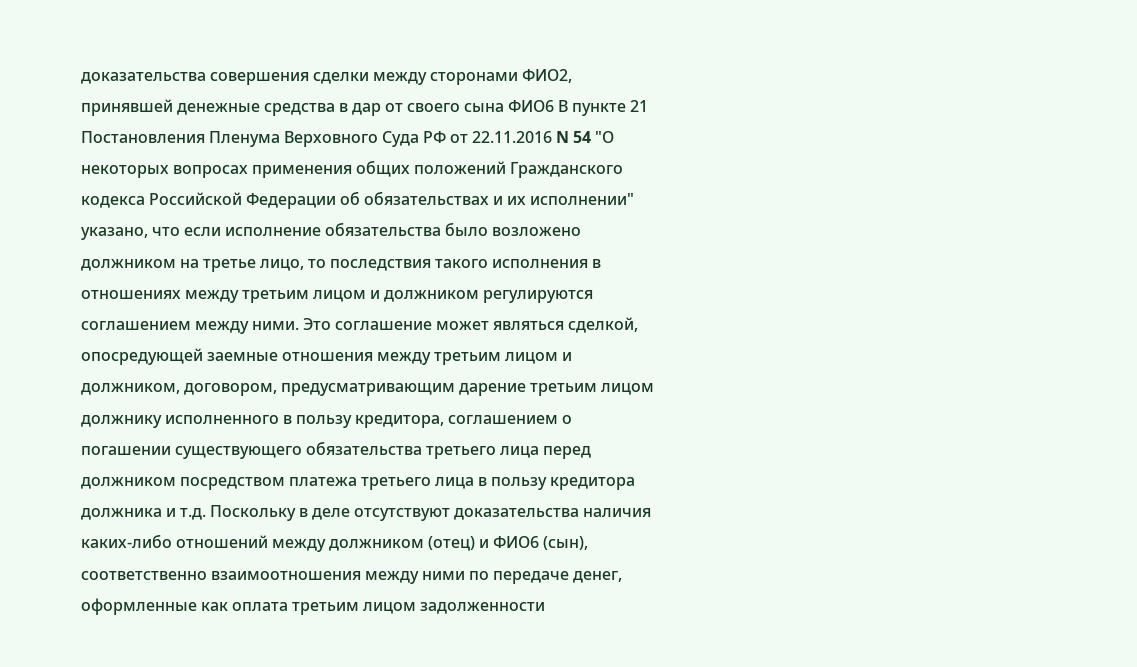доказательства совершения сделки между сторонами ФИО2, принявшей денежные средства в дар от своего сына ФИО6 В пункте 21 Постановления Пленума Верховного Суда РФ от 22.11.2016 N 54 "О некоторых вопросах применения общих положений Гражданского кодекса Российской Федерации об обязательствах и их исполнении" указано, что если исполнение обязательства было возложено должником на третье лицо, то последствия такого исполнения в отношениях между третьим лицом и должником регулируются соглашением между ними. Это соглашение может являться сделкой, опосредующей заемные отношения между третьим лицом и должником, договором, предусматривающим дарение третьим лицом должнику исполненного в пользу кредитора, соглашением о погашении существующего обязательства третьего лица перед должником посредством платежа третьего лица в пользу кредитора должника и т.д. Поскольку в деле отсутствуют доказательства наличия каких-либо отношений между должником (отец) и ФИО6 (сын), соответственно взаимоотношения между ними по передаче денег, оформленные как оплата третьим лицом задолженности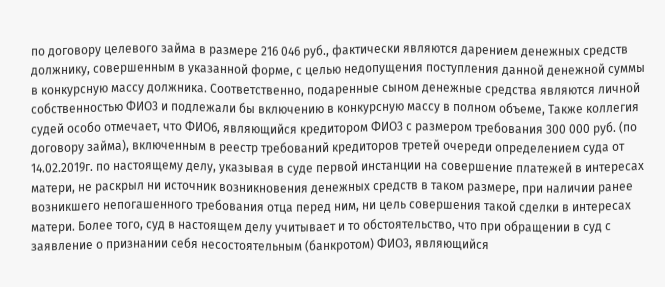по договору целевого займа в размере 216 046 руб., фактически являются дарением денежных средств должнику, совершенным в указанной форме, с целью недопущения поступления данной денежной суммы в конкурсную массу должника. Соответственно, подаренные сыном денежные средства являются личной собственностью ФИО3 и подлежали бы включению в конкурсную массу в полном объеме, Также коллегия судей особо отмечает, что ФИО6, являющийся кредитором ФИО3 с размером требования 300 000 руб. (по договору займа), включенным в реестр требований кредиторов третей очереди определением суда от 14.02.2019г. по настоящему делу, указывая в суде первой инстанции на совершение платежей в интересах матери, не раскрыл ни источник возникновения денежных средств в таком размере, при наличии ранее возникшего непогашенного требования отца перед ним, ни цель совершения такой сделки в интересах матери. Более того, суд в настоящем делу учитывает и то обстоятельство, что при обращении в суд с заявление о признании себя несостоятельным (банкротом) ФИО3, являющийся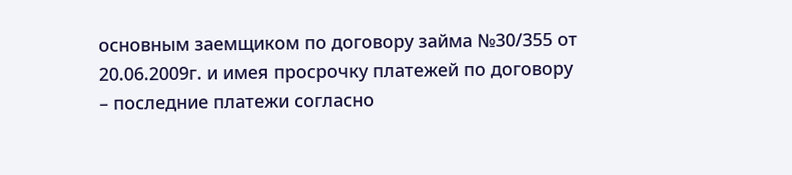основным заемщиком по договору займа №30/355 от 20.06.2009г. и имея просрочку платежей по договору – последние платежи согласно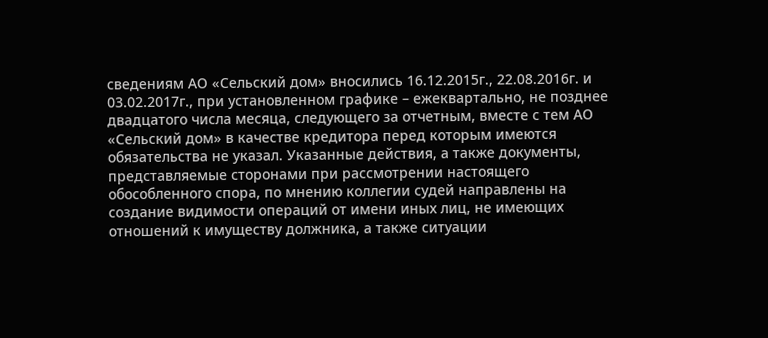сведениям АО «Сельский дом» вносились 16.12.2015г., 22.08.2016г. и 03.02.2017г., при установленном графике – ежеквартально, не позднее двадцатого числа месяца, следующего за отчетным, вместе с тем АО «Сельский дом» в качестве кредитора перед которым имеются обязательства не указал. Указанные действия, а также документы, представляемые сторонами при рассмотрении настоящего обособленного спора, по мнению коллегии судей направлены на создание видимости операций от имени иных лиц, не имеющих отношений к имуществу должника, а также ситуации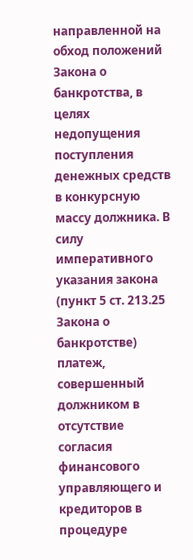направленной на обход положений Закона о банкротства, в целях недопущения поступления денежных средств в конкурсную массу должника. В силу императивного указания закона (пункт 5 ст. 213.25 Закона о банкротстве) платеж, совершенный должником в отсутствие согласия финансового управляющего и кредиторов в процедуре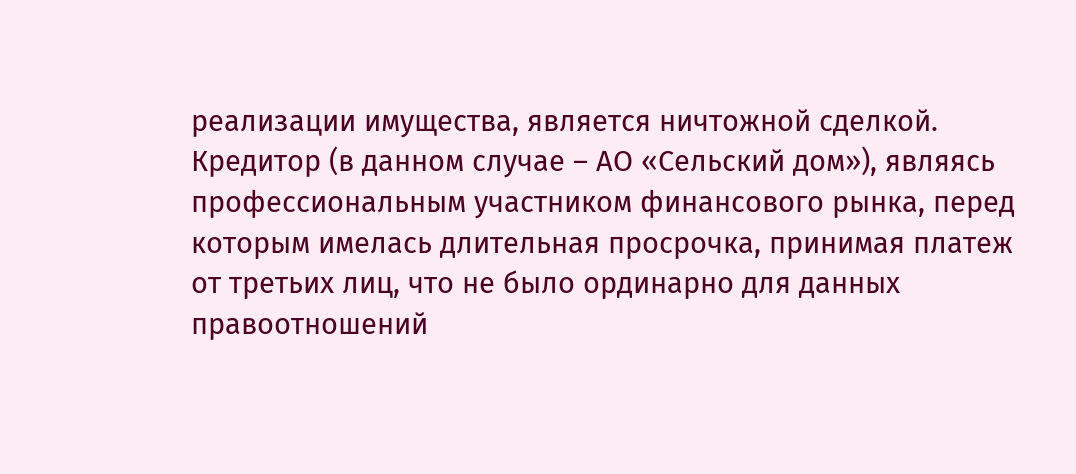реализации имущества, является ничтожной сделкой. Кредитор (в данном случае – АО «Сельский дом»), являясь профессиональным участником финансового рынка, перед которым имелась длительная просрочка, принимая платеж от третьих лиц, что не было ординарно для данных правоотношений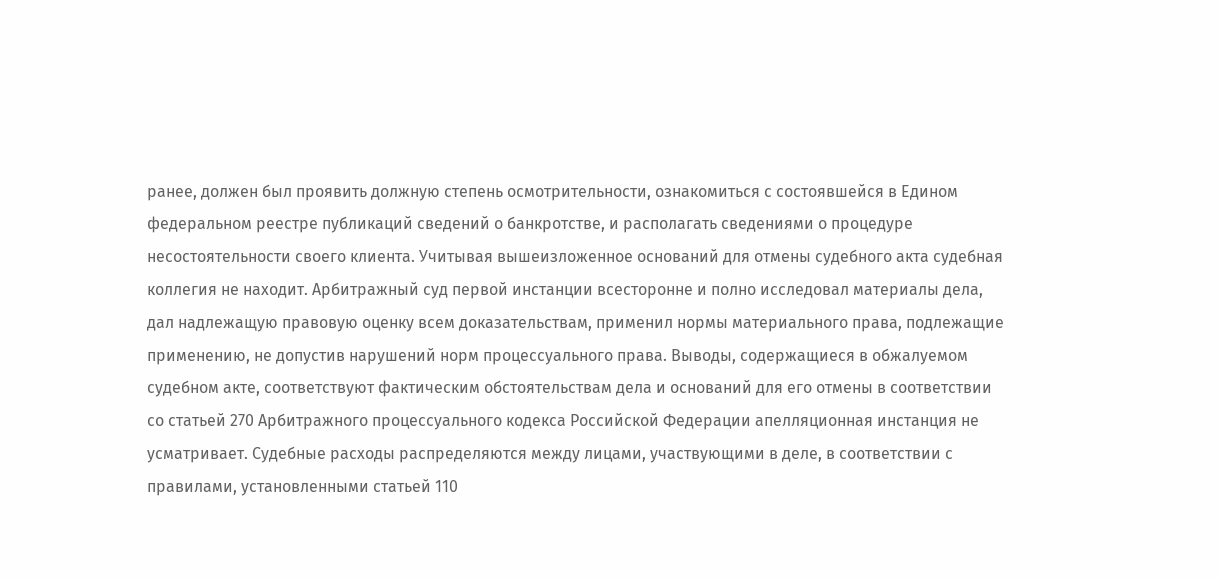ранее, должен был проявить должную степень осмотрительности, ознакомиться с состоявшейся в Едином федеральном реестре публикаций сведений о банкротстве, и располагать сведениями о процедуре несостоятельности своего клиента. Учитывая вышеизложенное оснований для отмены судебного акта судебная коллегия не находит. Арбитражный суд первой инстанции всесторонне и полно исследовал материалы дела, дал надлежащую правовую оценку всем доказательствам, применил нормы материального права, подлежащие применению, не допустив нарушений норм процессуального права. Выводы, содержащиеся в обжалуемом судебном акте, соответствуют фактическим обстоятельствам дела и оснований для его отмены в соответствии со статьей 270 Арбитражного процессуального кодекса Российской Федерации апелляционная инстанция не усматривает. Судебные расходы распределяются между лицами, участвующими в деле, в соответствии с правилами, установленными статьей 110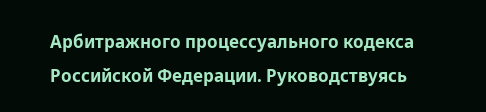Арбитражного процессуального кодекса Российской Федерации. Руководствуясь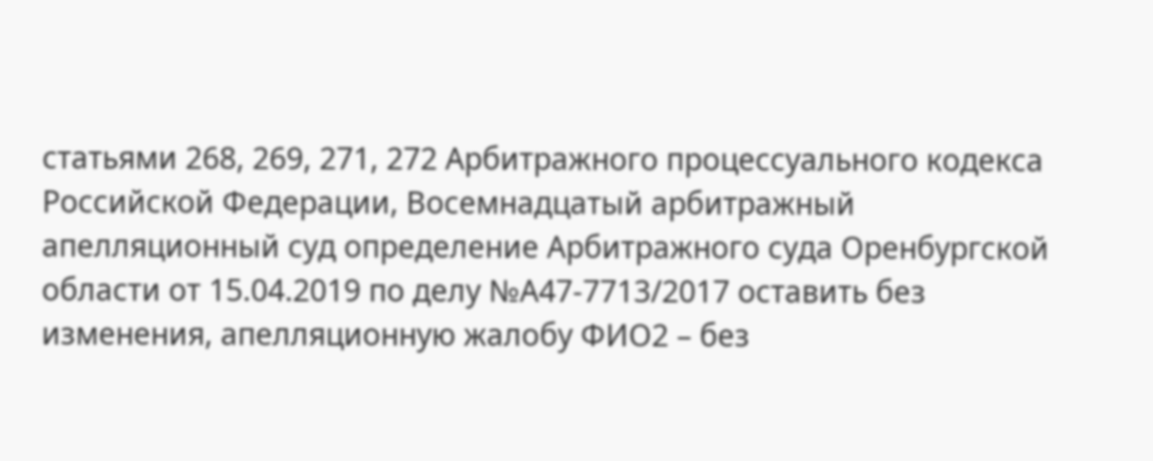статьями 268, 269, 271, 272 Арбитражного процессуального кодекса Российской Федерации, Восемнадцатый арбитражный апелляционный суд определение Арбитражного суда Оренбургской области от 15.04.2019 по делу №А47-7713/2017 оставить без изменения, апелляционную жалобу ФИО2 – без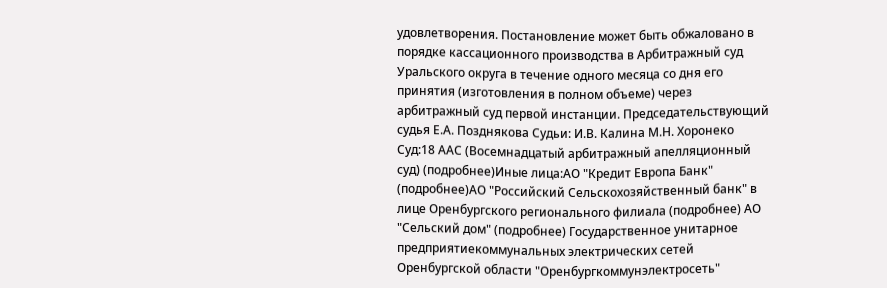удовлетворения. Постановление может быть обжаловано в порядке кассационного производства в Арбитражный суд Уральского округа в течение одного месяца со дня его принятия (изготовления в полном объеме) через арбитражный суд первой инстанции. Председательствующий судья Е.А. Позднякова Судьи: И.В. Калина М.Н. Хоронеко Суд:18 ААС (Восемнадцатый арбитражный апелляционный суд) (подробнее)Иные лица:АО "Кредит Европа Банк" (подробнее)АО "Российский Сельскохозяйственный банк" в лице Оренбургского регионального филиала (подробнее) АО "Сельский дом" (подробнее) Государственное унитарное предприятиекоммунальных электрических сетей Оренбургской области "Оренбургкоммунэлектросеть"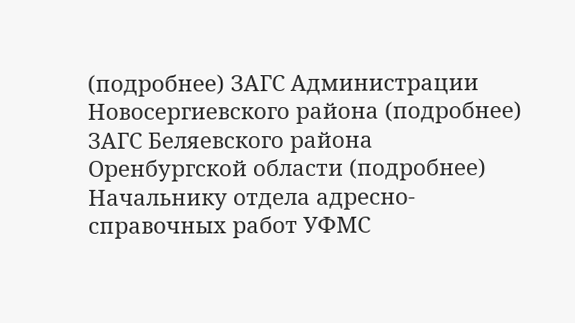(подробнее) ЗАГС Администрации Новосергиевского района (подробнее) ЗАГС Беляевского района Оренбургской области (подробнее) Начальнику отдела адресно-справочных работ УФМС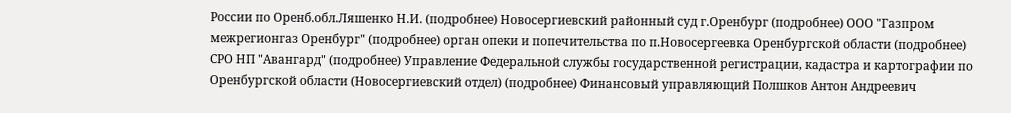России по Оренб.обл.Ляшенко Н.И. (подробнее) Новосергиевский районный суд г.Оренбург (подробнее) ООО "Газпром межрегионгаз Оренбург" (подробнее) орган опеки и попечительства по п.Новосергеевка Оренбургской области (подробнее) СРО НП "Авангард" (подробнее) Управление Федеральной службы государственной регистрации, кадастра и картографии по Оренбургской области (Новосергиевский отдел) (подробнее) Финансовый управляющий Полшков Антон Андреевич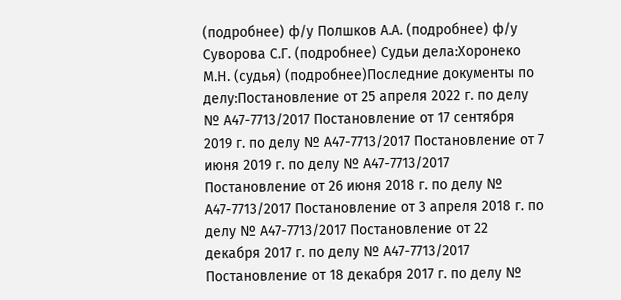(подробнее) ф/у Полшков А.А. (подробнее) ф/у Суворова С.Г. (подробнее) Судьи дела:Хоронеко М.Н. (судья) (подробнее)Последние документы по делу:Постановление от 25 апреля 2022 г. по делу № А47-7713/2017 Постановление от 17 сентября 2019 г. по делу № А47-7713/2017 Постановление от 7 июня 2019 г. по делу № А47-7713/2017 Постановление от 26 июня 2018 г. по делу № А47-7713/2017 Постановление от 3 апреля 2018 г. по делу № А47-7713/2017 Постановление от 22 декабря 2017 г. по делу № А47-7713/2017 Постановление от 18 декабря 2017 г. по делу №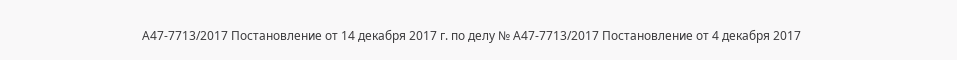А47-7713/2017 Постановление от 14 декабря 2017 г. по делу № А47-7713/2017 Постановление от 4 декабря 2017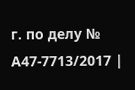г. по делу № А47-7713/2017 |